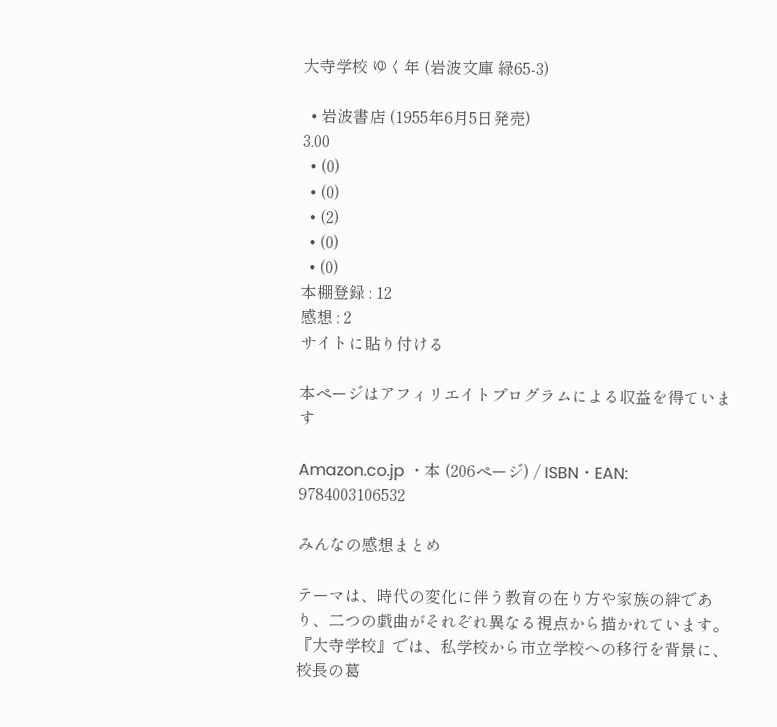大寺学校 ゆく年 (岩波文庫 緑65-3)

  • 岩波書店 (1955年6月5日発売)
3.00
  • (0)
  • (0)
  • (2)
  • (0)
  • (0)
本棚登録 : 12
感想 : 2
サイトに貼り付ける

本ページはアフィリエイトプログラムによる収益を得ています

Amazon.co.jp ・本 (206ページ) / ISBN・EAN: 9784003106532

みんなの感想まとめ

テーマは、時代の変化に伴う教育の在り方や家族の絆であり、二つの戯曲がそれぞれ異なる視点から描かれています。『大寺学校』では、私学校から市立学校への移行を背景に、校長の葛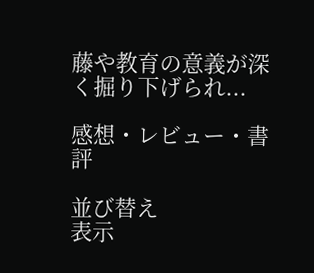藤や教育の意義が深く掘り下げられ...

感想・レビュー・書評

並び替え
表示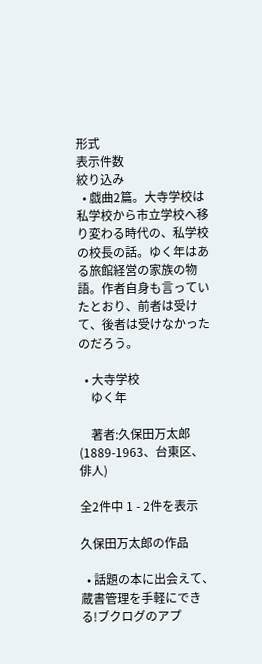形式
表示件数
絞り込み
  • 戯曲2篇。大寺学校は私学校から市立学校へ移り変わる時代の、私学校の校長の話。ゆく年はある旅館経営の家族の物語。作者自身も言っていたとおり、前者は受けて、後者は受けなかったのだろう。

  • 大寺学校
    ゆく年

    著者:久保田万太郎(1889-1963、台東区、俳人)

全2件中 1 - 2件を表示

久保田万太郎の作品

  • 話題の本に出会えて、蔵書管理を手軽にできる!ブクログのアプ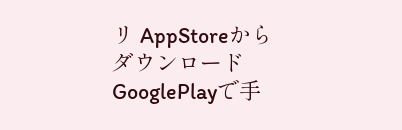リ AppStoreからダウンロード GooglePlayで手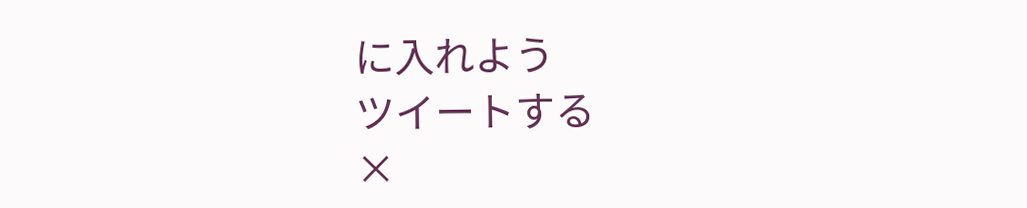に入れよう
ツイートする
×